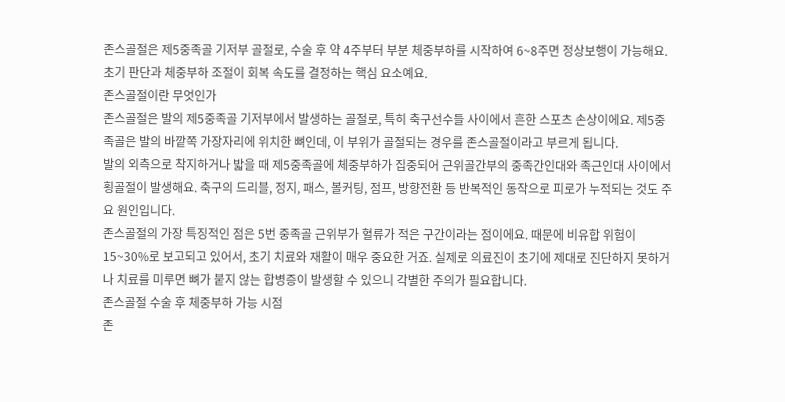존스골절은 제5중족골 기저부 골절로, 수술 후 약 4주부터 부분 체중부하를 시작하여 6~8주면 정상보행이 가능해요. 초기 판단과 체중부하 조절이 회복 속도를 결정하는 핵심 요소예요.
존스골절이란 무엇인가
존스골절은 발의 제5중족골 기저부에서 발생하는 골절로, 특히 축구선수들 사이에서 흔한 스포츠 손상이에요. 제5중족골은 발의 바깥쪽 가장자리에 위치한 뼈인데, 이 부위가 골절되는 경우를 존스골절이라고 부르게 됩니다.
발의 외측으로 착지하거나 밟을 때 제5중족골에 체중부하가 집중되어 근위골간부의 중족간인대와 족근인대 사이에서 횡골절이 발생해요. 축구의 드리블, 정지, 패스, 볼커팅, 점프, 방향전환 등 반복적인 동작으로 피로가 누적되는 것도 주요 원인입니다.
존스골절의 가장 특징적인 점은 5번 중족골 근위부가 혈류가 적은 구간이라는 점이에요. 때문에 비유합 위험이 15~30%로 보고되고 있어서, 초기 치료와 재활이 매우 중요한 거죠. 실제로 의료진이 초기에 제대로 진단하지 못하거나 치료를 미루면 뼈가 붙지 않는 합병증이 발생할 수 있으니 각별한 주의가 필요합니다.
존스골절 수술 후 체중부하 가능 시점
존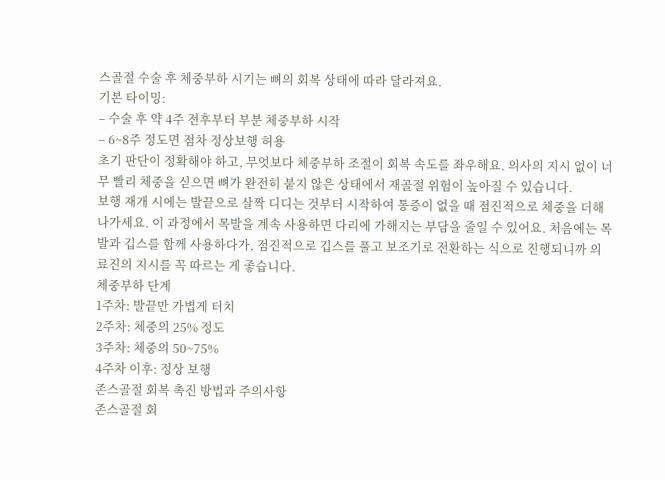스골절 수술 후 체중부하 시기는 뼈의 회복 상태에 따라 달라져요.
기본 타이밍:
– 수술 후 약 4주 전후부터 부분 체중부하 시작
– 6~8주 정도면 점차 정상보행 허용
초기 판단이 정확해야 하고, 무엇보다 체중부하 조절이 회복 속도를 좌우해요. 의사의 지시 없이 너무 빨리 체중을 싣으면 뼈가 완전히 붙지 않은 상태에서 재골절 위험이 높아질 수 있습니다.
보행 재개 시에는 발끝으로 살짝 디디는 것부터 시작하여 통증이 없을 때 점진적으로 체중을 더해나가세요. 이 과정에서 목발을 계속 사용하면 다리에 가해지는 부담을 줄일 수 있어요. 처음에는 목발과 깁스를 함께 사용하다가, 점진적으로 깁스를 풀고 보조기로 전환하는 식으로 진행되니까 의료진의 지시를 꼭 따르는 게 좋습니다.
체중부하 단계
1주차: 발끝만 가볍게 터치
2주차: 체중의 25% 정도
3주차: 체중의 50~75%
4주차 이후: 정상 보행
존스골절 회복 촉진 방법과 주의사항
존스골절 회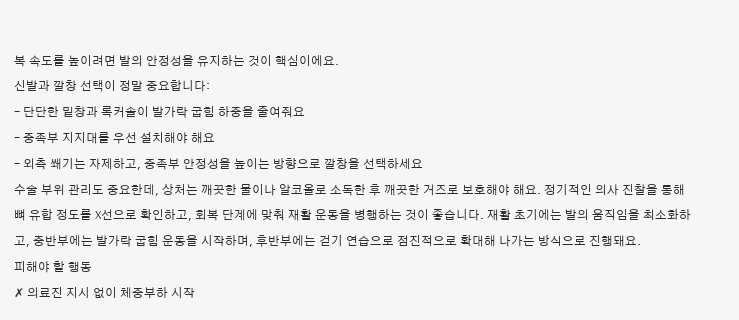복 속도를 높이려면 발의 안정성을 유지하는 것이 핵심이에요.
신발과 깔창 선택이 정말 중요합니다:
– 단단한 밑창과 록커솔이 발가락 굽힘 하중을 줄여줘요
– 중족부 지지대를 우선 설치해야 해요
– 외측 쐐기는 자제하고, 중족부 안정성을 높이는 방향으로 깔창을 선택하세요
수술 부위 관리도 중요한데, 상처는 깨끗한 물이나 알코올로 소독한 후 깨끗한 거즈로 보호해야 해요. 정기적인 의사 진찰을 통해 뼈 유합 정도를 X선으로 확인하고, 회복 단계에 맞춰 재활 운동을 병행하는 것이 좋습니다. 재활 초기에는 발의 움직임을 최소화하고, 중반부에는 발가락 굽힘 운동을 시작하며, 후반부에는 걷기 연습으로 점진적으로 확대해 나가는 방식으로 진행돼요.
피해야 할 행동
✗ 의료진 지시 없이 체중부하 시작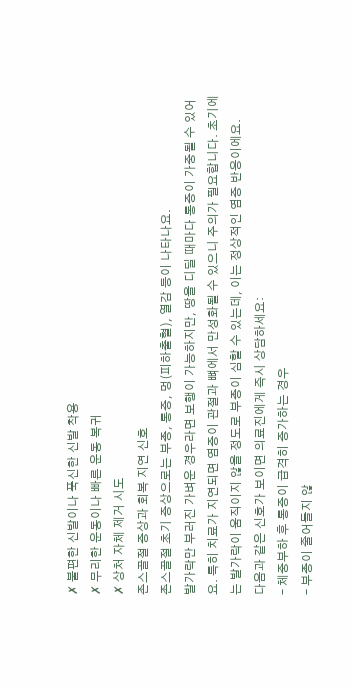✗ 불편한 신발이나 푹신한 신발 착용
✗ 무리한 운동이나 빠른 운동 복귀
✗ 상처 자체 제거 시도
존스골절 증상과 회복 지연 신호
존스골절 초기 증상으로는 부종, 통증, 멍(피하출혈), 열감 등이 나타나요.
발가락만 부러진 가벼운 경우라면 보행이 가능하지만, 땅을 디딜 때마다 통증이 가중될 수 있어요. 특히 치료가 지연되면 염증이 관절과 뼈에서 만성화될 수 있으니 주의가 필요합니다. 초기에는 발가락이 움직이지 않을 정도로 부종이 심할 수 있는데, 이는 정상적인 염증 반응이에요.
다음과 같은 신호가 보이면 의료진에게 즉시 상담하세요:
– 체중부하 후 통증이 급격히 증가하는 경우
– 부종이 줄어들지 않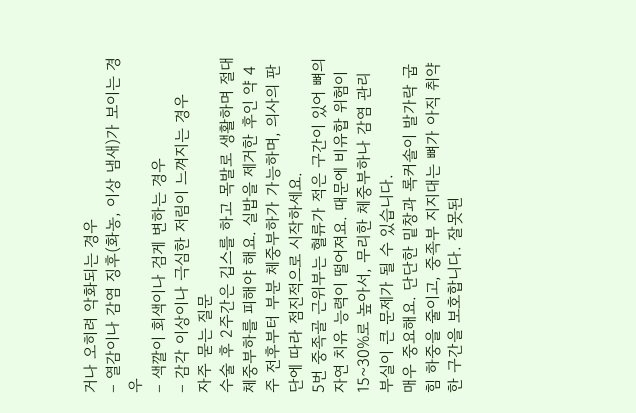거나 오히려 악화되는 경우
– 열감이나 감염 징후(화농, 이상 냄새)가 보이는 경우
– 색깔이 회색이나 검게 변하는 경우
– 감각 이상이나 극심한 저림이 느껴지는 경우
자주 묻는 질문
수술 후 2주간은 깁스를 하고 목발로 생활하며 절대 체중부하를 피해야 해요. 실밥을 제거한 후인 약 4주 전후부터 부분 체중부하가 가능하며, 의사의 판단에 따라 점진적으로 시작하세요.
5번 중족골 근위부는 혈류가 적은 구간이 있어 뼈의 자연 치유 능력이 떨어져요. 때문에 비유합 위험이 15~30%로 높아서, 무리한 체중부하나 감염 관리 부실이 큰 문제가 될 수 있습니다.
매우 중요해요. 단단한 밑창과 록커솔이 발가락 굽힘 하중을 줄이고, 중족부 지지대는 뼈가 아직 취약한 구간을 보호합니다. 잘못된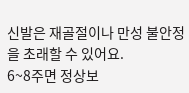신발은 재골절이나 만성 불안정을 초래할 수 있어요.
6~8주면 정상보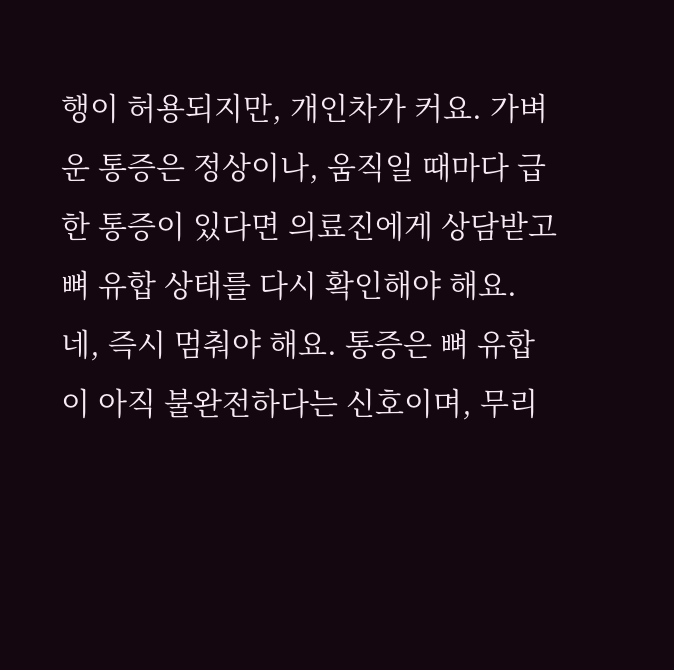행이 허용되지만, 개인차가 커요. 가벼운 통증은 정상이나, 움직일 때마다 급한 통증이 있다면 의료진에게 상담받고 뼈 유합 상태를 다시 확인해야 해요.
네, 즉시 멈춰야 해요. 통증은 뼈 유합이 아직 불완전하다는 신호이며, 무리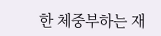한 체중부하는 재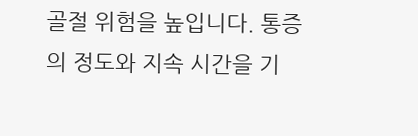골절 위험을 높입니다. 통증의 정도와 지속 시간을 기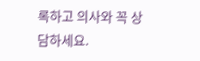록하고 의사와 꼭 상담하세요.